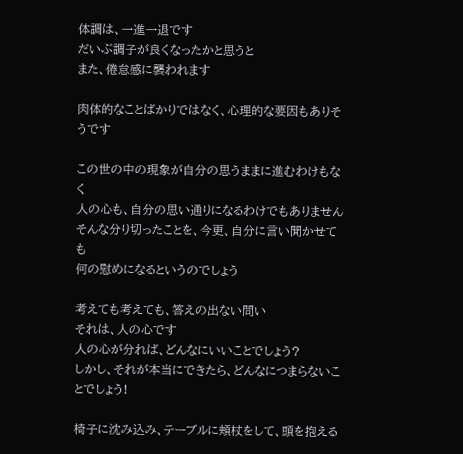体調は、一進一退です
だいぶ調子が良くなったかと思うと
また、倦怠感に襲われます

肉体的なことばかりではなく、心理的な要因もありそうです

この世の中の現象が自分の思うままに進むわけもなく
人の心も、自分の思い通りになるわけでもありません
そんな分り切ったことを、今更、自分に言い聞かせても
何の慰めになるというのでしょう

考えても考えても、答えの出ない問い
それは、人の心です
人の心が分れば、どんなにいいことでしょう?
しかし、それが本当にできたら、どんなにつまらないことでしょう!

椅子に沈み込み、テーブルに頬杖をして、頭を抱える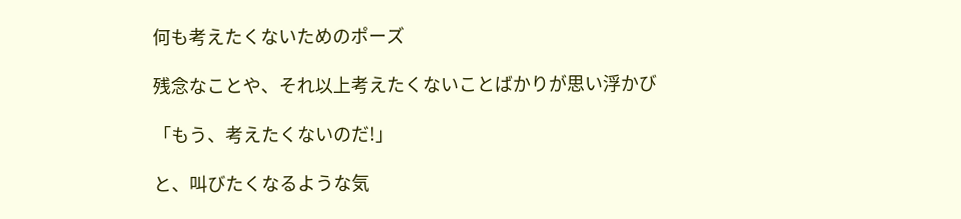何も考えたくないためのポーズ

残念なことや、それ以上考えたくないことばかりが思い浮かび

「もう、考えたくないのだ!」

と、叫びたくなるような気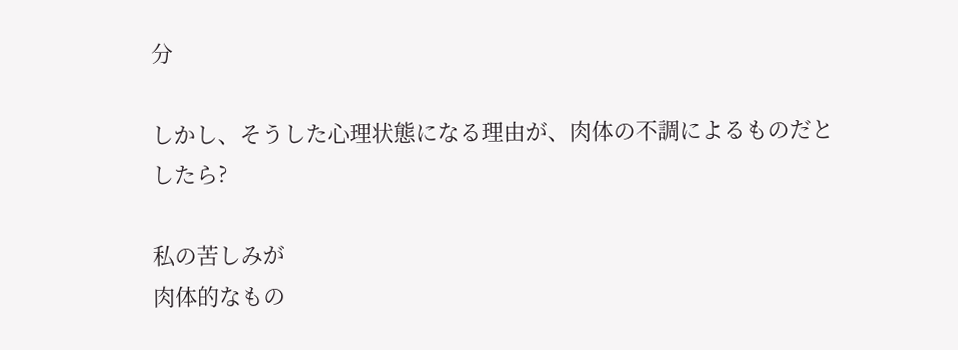分

しかし、そうした心理状態になる理由が、肉体の不調によるものだとしたら?

私の苦しみが
肉体的なもの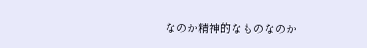なのか精神的なものなのか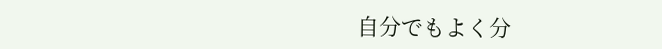自分でもよく分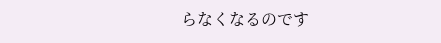らなくなるのです